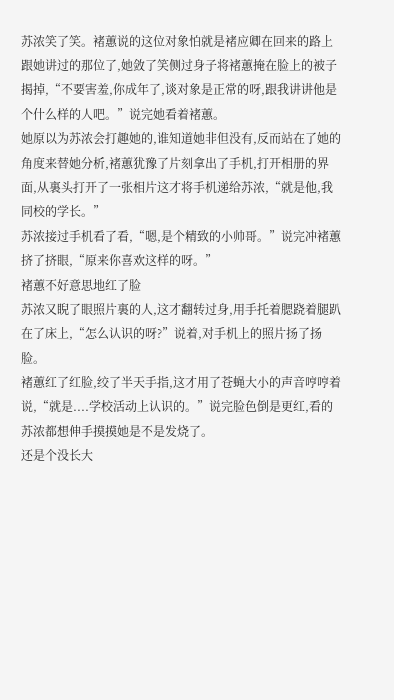苏浓笑了笑。褚蕙说的这位对象怕就是褚应卿在回来的路上跟她讲过的那位了,她敛了笑侧过身子将褚蕙掩在脸上的被子揭掉,“不要害羞,你成年了,谈对象是正常的呀,跟我讲讲他是个什么样的人吧。”说完她看着褚蕙。
她原以为苏浓会打趣她的,谁知道她非但没有,反而站在了她的角度来替她分析,褚蕙犹豫了片刻拿出了手机,打开相册的界面,从裏头打开了一张相片这才将手机递给苏浓,“就是他,我同校的学长。”
苏浓接过手机看了看,“嗯,是个精致的小帅哥。”说完冲褚蕙挤了挤眼,“原来你喜欢这样的呀。”
褚蕙不好意思地红了脸
苏浓又睨了眼照片裏的人,这才翻转过身,用手托着腮跷着腿趴在了床上,“怎么认识的呀?”说着,对手机上的照片扬了扬脸。
褚蕙红了红脸,绞了半天手指,这才用了苍蝇大小的声音哼哼着说,“就是....学校活动上认识的。”说完脸色倒是更红,看的苏浓都想伸手摸摸她是不是发烧了。
还是个没长大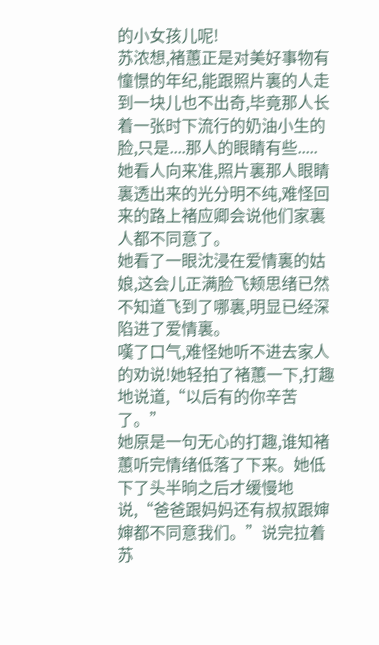的小女孩儿呢!
苏浓想,褚蕙正是对美好事物有憧憬的年纪,能跟照片裏的人走到一块儿也不出奇,毕竟那人长着一张时下流行的奶油小生的脸,只是....那人的眼睛有些.....
她看人向来准,照片裏那人眼睛裏透出来的光分明不纯,难怪回来的路上褚应卿会说他们家裏人都不同意了。
她看了一眼沈浸在爱情裏的姑娘,这会儿正满脸飞颊思绪已然不知道飞到了哪裏,明显已经深陷进了爱情裏。
嘆了口气,难怪她听不进去家人的劝说!她轻拍了褚蕙一下,打趣地说道,“以后有的你辛苦了。”
她原是一句无心的打趣,谁知褚蕙听完情绪低落了下来。她低下了头半晌之后才缓慢地说,“爸爸跟妈妈还有叔叔跟婶婶都不同意我们。”说完拉着苏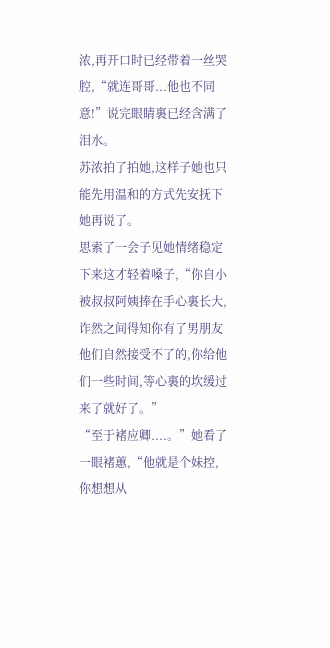浓,再开口时已经带着一丝哭腔,“就连哥哥...他也不同意!”说完眼睛裏已经含满了泪水。
苏浓拍了拍她,这样子她也只能先用温和的方式先安抚下她再说了。
思索了一会子见她情绪稳定下来这才轻着嗓子,“你自小被叔叔阿姨捧在手心裏长大,诈然之间得知你有了男朋友他们自然接受不了的,你给他们一些时间,等心裏的坎缓过来了就好了。”
“至于褚应卿....。”她看了一眼褚蕙,“他就是个妹控,你想想从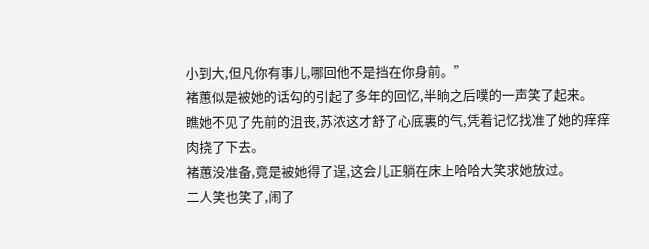小到大,但凡你有事儿,哪回他不是挡在你身前。”
褚蕙似是被她的话勾的引起了多年的回忆,半晌之后噗的一声笑了起来。
瞧她不见了先前的沮丧,苏浓这才舒了心底裏的气,凭着记忆找准了她的痒痒肉挠了下去。
褚蕙没准备,竟是被她得了逞,这会儿正躺在床上哈哈大笑求她放过。
二人笑也笑了,闹了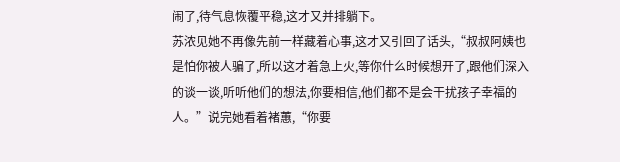闹了,待气息恢覆平稳,这才又并排躺下。
苏浓见她不再像先前一样藏着心事,这才又引回了话头,“叔叔阿姨也是怕你被人骗了,所以这才着急上火,等你什么时候想开了,跟他们深入的谈一谈,听听他们的想法,你要相信,他们都不是会干扰孩子幸福的人。”说完她看着褚蕙,“你要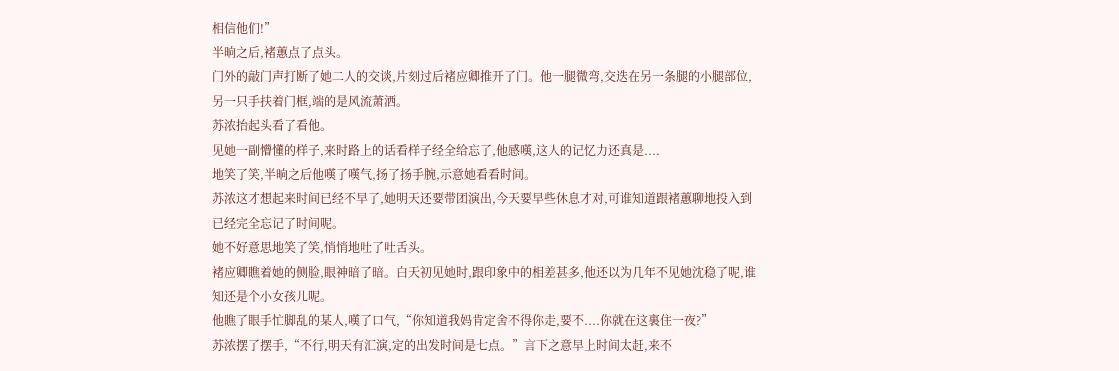相信他们!”
半晌之后,褚蕙点了点头。
门外的敲门声打断了她二人的交谈,片刻过后褚应卿推开了门。他一腿微弯,交迭在另一条腿的小腿部位,另一只手扶着门框,端的是风流萧洒。
苏浓抬起头看了看他。
见她一副懵懂的样子,来时路上的话看样子经全给忘了,他感嘆,这人的记忆力还真是....
地笑了笑,半晌之后他嘆了嘆气,扬了扬手腕,示意她看看时间。
苏浓这才想起来时间已经不早了,她明天还要带团演出,今天要早些休息才对,可谁知道跟褚蕙聊地投入到已经完全忘记了时间呢。
她不好意思地笑了笑,悄悄地吐了吐舌头。
褚应卿瞧着她的侧脸,眼神暗了暗。白天初见她时,跟印象中的相差甚多,他还以为几年不见她沈稳了呢,谁知还是个小女孩儿呢。
他瞧了眼手忙脚乱的某人,嘆了口气,“你知道我妈肯定舍不得你走,要不....你就在这裏住一夜?”
苏浓摆了摆手,“不行,明天有汇演,定的出发时间是七点。”言下之意早上时间太赶,来不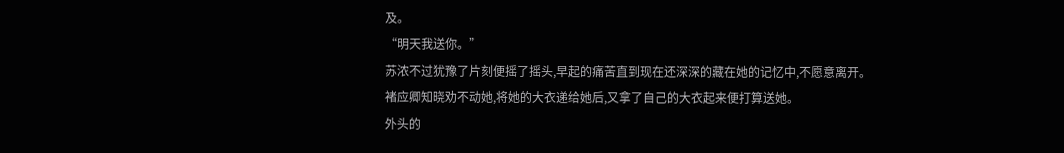及。
“明天我送你。”
苏浓不过犹豫了片刻便摇了摇头,早起的痛苦直到现在还深深的藏在她的记忆中,不愿意离开。
褚应卿知晓劝不动她,将她的大衣递给她后,又拿了自己的大衣起来便打算送她。
外头的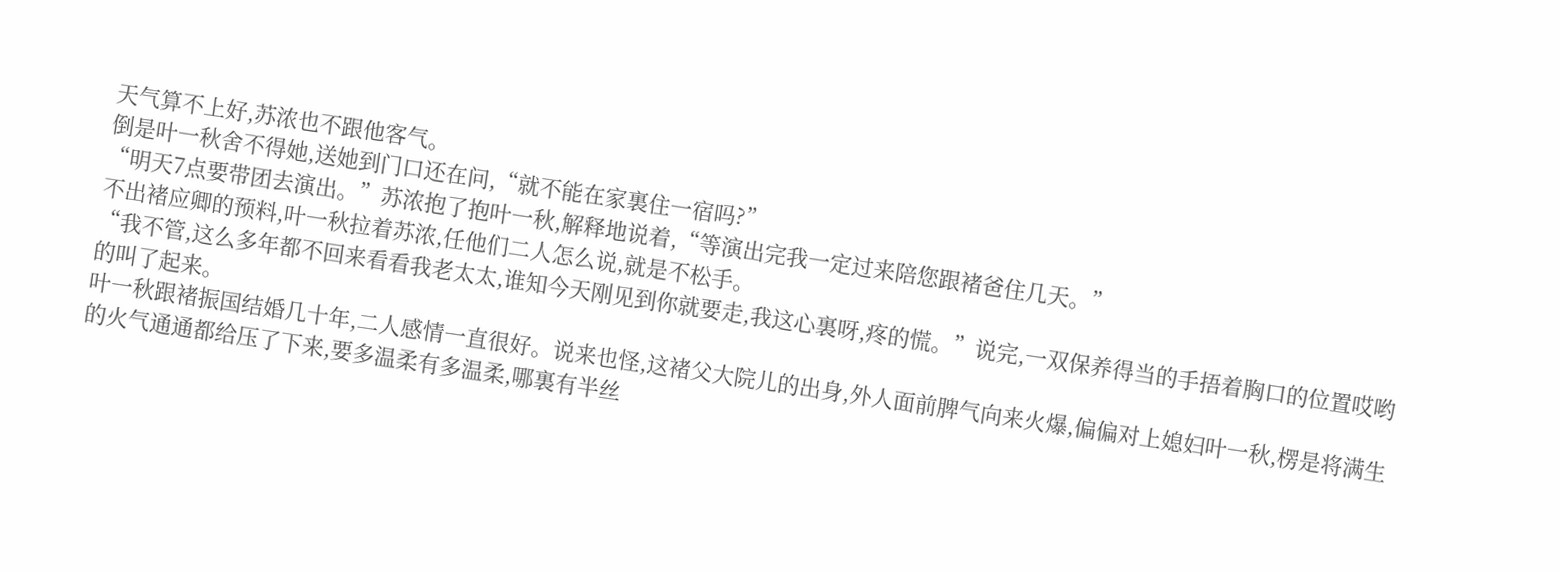天气算不上好,苏浓也不跟他客气。
倒是叶一秋舍不得她,送她到门口还在问,“就不能在家裏住一宿吗?”
“明天7点要带团去演出。”苏浓抱了抱叶一秋,解释地说着,“等演出完我一定过来陪您跟褚爸住几天。”
不出褚应卿的预料,叶一秋拉着苏浓,任他们二人怎么说,就是不松手。
“我不管,这么多年都不回来看看我老太太,谁知今天刚见到你就要走,我这心裏呀,疼的慌。”说完,一双保养得当的手捂着胸口的位置哎哟的叫了起来。
叶一秋跟褚振国结婚几十年,二人感情一直很好。说来也怪,这褚父大院儿的出身,外人面前脾气向来火爆,偏偏对上媳妇叶一秋,楞是将满生的火气通通都给压了下来,要多温柔有多温柔,哪裏有半丝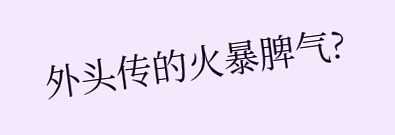外头传的火暴脾气?